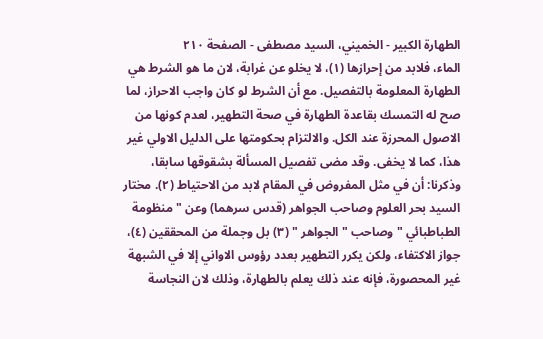الطهارة الكبير - الخميني، السيد مصطفى - الصفحة ٢١٠
الماء، فلابد من إحرازها (١)، لا يخلو عن غرابة، لان ما هو الشرط هي الطهارة المعلومة بالتفصيل. مع أن الشرط لو كان واجب الاحراز، لما صح له التمسك بقاعدة الطهارة في صحة التطهير، لعدم كونها من الاصول المحرزة عند الكل. والالتزام بحكومتها على الدليل الاولي غير هذا، كما لا يخفى. وقد مضى تفصيل المسألة بشقوقها سابقا، وذكرنا: أن في مثل المفروض في المقام لابد من الاحتياط (٢). مختار السيد بحر العلوم وصاحب الجواهر (قدس سرهما) وعن " منظومة الطباطبائي " وصاحب " الجواهر " (٣) بل وجملة من المحققين (٤)، جواز الاكتفاء، ولكن يكرر التطهير بعدد رؤوس الاواني إلا في الشبهة غير المحصورة، فإنه عند ذلك يعلم بالطهارة، وذلك لان النجاسة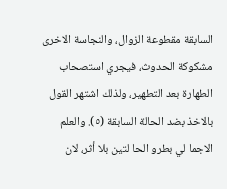السابقة مقطوعة الزوال، والنجاسة الاخرى مشكوكة الحدوث، فيجري استصحاب الطهارة بعد التطهير، ولذلك اشتهر القول بالاخذ بضد الحالة السابقة (٥). والعلم الاجما لي بطرو الحا لتين بلا أثر، لان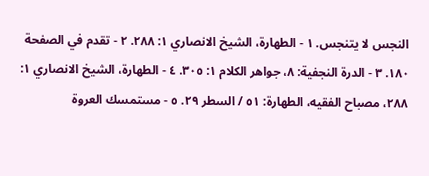النجس لا يتنجس. ١ - الطهارة، الشيخ الانصاري ١: ٢٨٨. ٢ - تقدم في الصفحة ١٨٠. ٣ - الدرة النجفية: ٨، جواهر الكلام ١: ٣٠٥. ٤ - الطهارة، الشيخ الانصاري ١: ٢٨٨، مصباح الفقيه، الطهارة: ٥١ / السطر ٢٩. ٥ - مستمسك العروة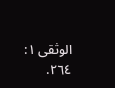الوثقى ١: ٢٦٤.